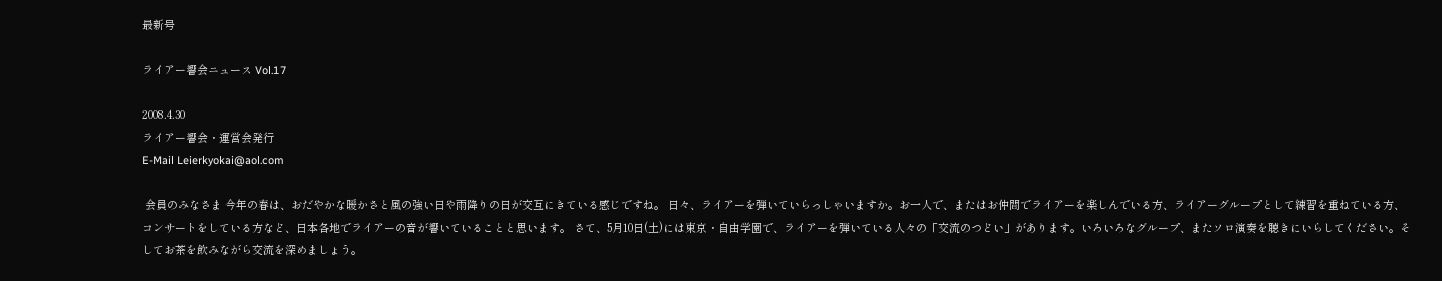最新号

ライアー響会ニュース Vol.17

2008.4.30
ライアー響会・運営会発行
E-Mail Leierkyokai@aol.com

 会員のみなさま 今年の春は、おだやかな暖かさと風の強い日や雨降りの日が交互にきている感じですね。 日々、ライアーを弾いていらっしゃいますか。お一人で、またはお仲間でライアーを楽しんでいる方、ライアーグループとして練習を重ねている方、コンサートをしている方など、日本各地でライアーの音が響いていることと思います。 さて、5月10日(土)には東京・自由学園で、ライアーを弾いている人々の「交流のつどい」があります。いろいろなグループ、またソロ演奏を聴きにいらしてください。そしてお茶を飲みながら交流を深めましょう。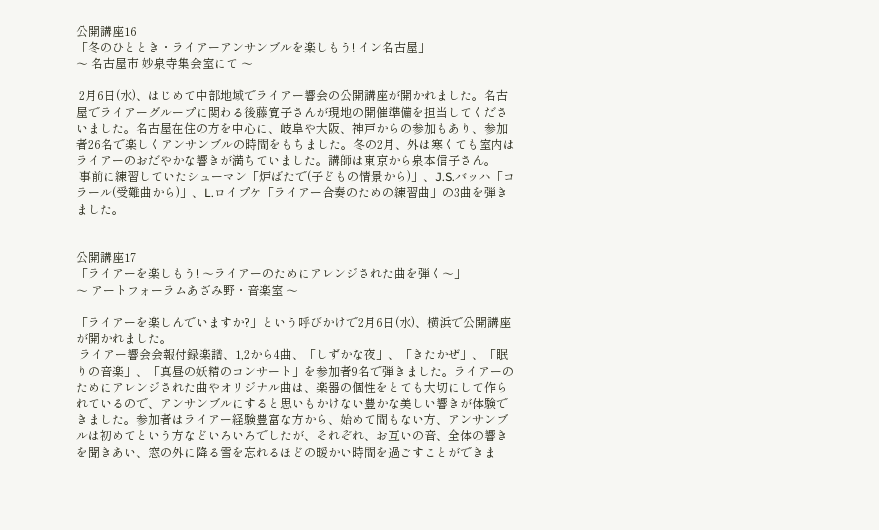公開講座16
「冬のひととき・ライアーアンサンブルを楽しもう! イン名古屋」
〜 名古屋市 妙泉寺集会室にて 〜

 2月6日(水)、はじめて中部地域でライアー響会の公開講座が開かれました。名古屋でライアーグループに関わる後藤寛子さんが現地の開催準備を担当してくださいました。名古屋在住の方を中心に、岐阜や大阪、神戸からの参加もあり、参加者26名で楽しくアンサンブルの時間をもちました。冬の2月、外は寒くても室内はライアーのおだやかな響きが満ちていました。講師は東京から泉本信子さん。
 事前に練習していたシューマン「炉ばたで(子どもの情景から)」、J.S.バッハ「コラール(受難曲から)」、L.ロイプケ「ライアー合奏のための練習曲」の3曲を弾きました。


公開講座17
「ライアーを楽しもう! 〜ライアーのためにアレンジされた曲を弾く〜」
〜 アートフォーラムあざみ野・音楽室 〜

「ライアーを楽しんでいますか?」という呼びかけで2月6日(水)、横浜で公開講座が開かれました。
 ライアー響会会報付録楽譜、1,2から4曲、「しずかな夜」、「きたかぜ」、「眠りの音楽」、「真昼の妖精のコンサート」を参加者9名で弾きました。ライアーのためにアレンジされた曲やオリジナル曲は、楽器の個性をとても大切にして作られているので、アンサンブルにすると思いもかけない豊かな美しい響きが体験できました。参加者はライアー経験豊富な方から、始めて間もない方、アンサンブルは初めてという方などいろいろでしたが、それぞれ、お互いの音、全体の響きを聞きあい、窓の外に降る雪を忘れるほどの暖かい時間を過ごすことができま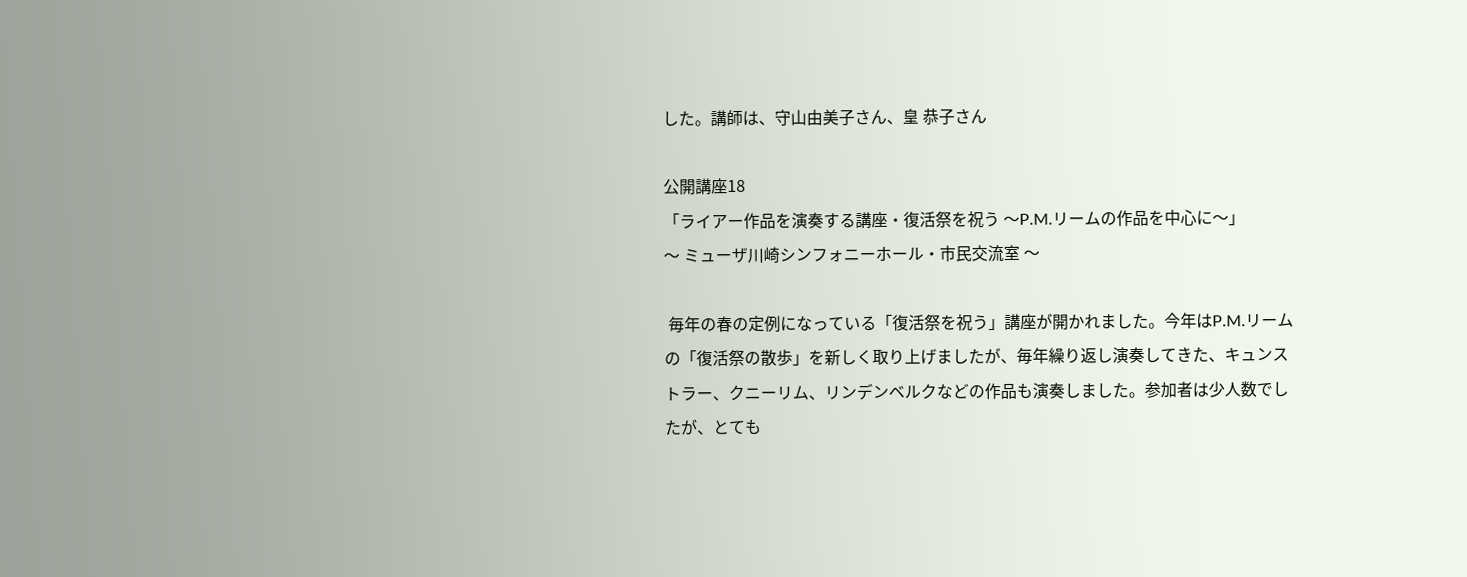した。講師は、守山由美子さん、皇 恭子さん

公開講座18
「ライアー作品を演奏する講座・復活祭を祝う 〜P.M.リームの作品を中心に〜」
〜 ミューザ川崎シンフォニーホール・市民交流室 〜

 毎年の春の定例になっている「復活祭を祝う」講座が開かれました。今年はP.M.リームの「復活祭の散歩」を新しく取り上げましたが、毎年繰り返し演奏してきた、キュンストラー、クニーリム、リンデンベルクなどの作品も演奏しました。参加者は少人数でしたが、とても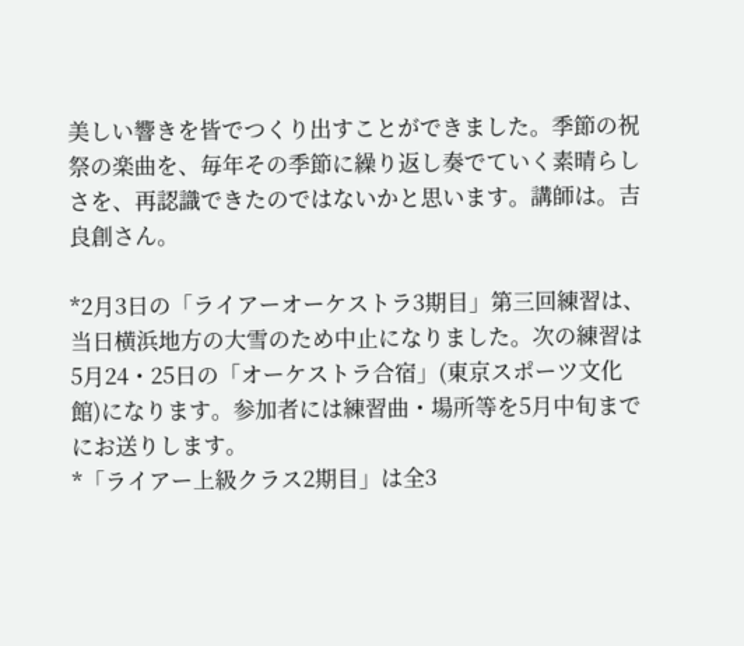美しい響きを皆でつくり出すことができました。季節の祝祭の楽曲を、毎年その季節に繰り返し奏でていく素晴らしさを、再認識できたのではないかと思います。講師は。吉良創さん。

*2月3日の「ライアーオーケストラ3期目」第三回練習は、当日横浜地方の大雪のため中止になりました。次の練習は5月24・25日の「オーケストラ合宿」(東京スポーツ文化館)になります。参加者には練習曲・場所等を5月中旬までにお送りします。
*「ライアー上級クラス2期目」は全3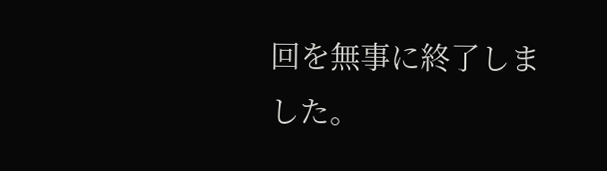回を無事に終了しました。